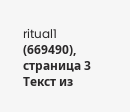ritual1 (669490), страница 3
Текст из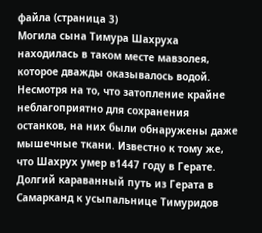файла (страница 3)
Могила сына Тимура Шахруха находилась в таком месте мавзолея, которое дважды оказывалось водой. Несмотря на то, что затопление крайне неблагоприятно для сохранения останков, на них были обнаружены даже мышечные ткани. Известно к тому же, что Шахрух умер в1447 году в Герате. Долгий караванный путь из Герата в Самарканд к усыпальнице Тимуридов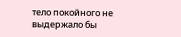тело покойного не выдержало бы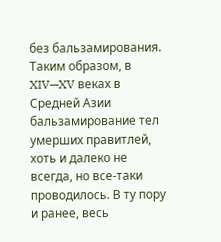без бальзамирования.
Таким образом, в XIV—XV веках в Средней Азии бальзамирование тел умерших правитлей, хоть и далеко не всегда, но все-таки проводилось. В ту пору и ранее, весь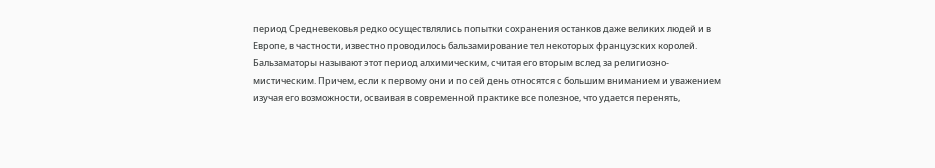период Средневековья редко осуществлялись попытки сохранения останков даже великих людей и в Европе, в частности, известно проводилось бальзамирование тел некоторых французских королей. Бальзаматоры называют этот период алхимическим, считая его вторым вслед за религиозно-мистическим. Причем, если к первому они и по сей день относятся с большим вниманием и уважением изучая его возможности, осваивая в современной практике все полезное, что удается перенять,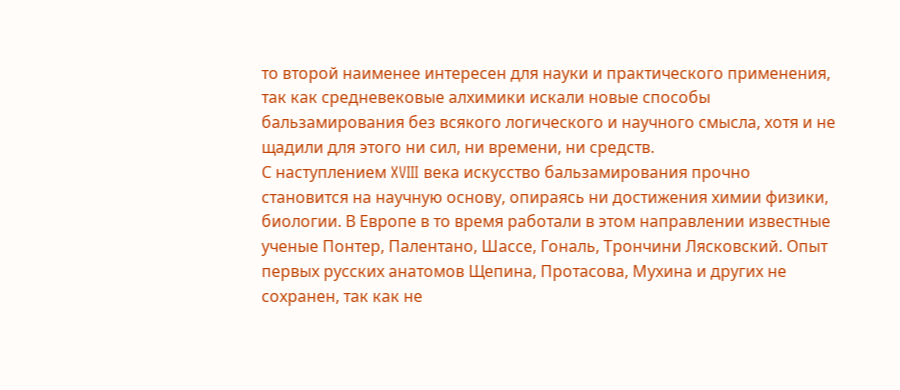то второй наименее интересен для науки и практического применения, так как средневековые алхимики искали новые способы бальзамирования без всякого логического и научного смысла, хотя и не щадили для этого ни сил, ни времени, ни средств.
С наступлением XVIII века искусство бальзамирования прочно становится на научную основу, опираясь ни достижения химии физики, биологии. В Европе в то время работали в этом направлении известные ученые Понтер, Палентано, Шассе, Гональ, Трончини Лясковский. Опыт первых русских анатомов Щепина, Протасова, Мухина и других не сохранен, так как не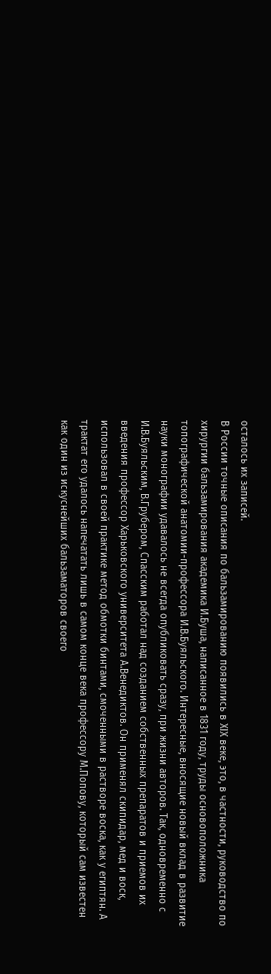осталось их записей.
В России точные описания по бальзамированию появились в XIX веке, это, в частности, руководство по хирургии бальзамирования академика И.Буша, написанное в 1831 году, труды основоположника топографической анатомии-профессора И.В.Буяльского. Интересные, вносящие новый вклад в развитие науки монографии удавалось не всегда опубликовать сразу, при жизни авторов. Так, одновременно с И.В.Буяльским, В.Грубером, Спасским работал над созданием собственных препаратов и приемов их введения профессор Харьковского университета А.Венедиктов. Он применял скипидар, мед и воск, использовал в своей практике метод обмотки бинтами, смоченными в растворе воска, как у египтян. А трактат его удалось напечатать лишь в самом конце века профессору М.Попову, который сам известен как один из искуснейших бальзаматоров своего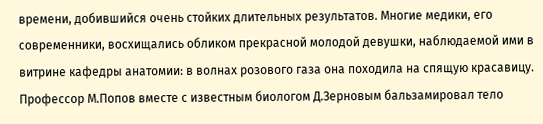времени, добившийся очень стойких длительных результатов. Многие медики, его современники, восхищались обликом прекрасной молодой девушки, наблюдаемой ими в витрине кафедры анатомии: в волнах розового газа она походила на спящую красавицу.
Профессор М.Попов вместе с известным биологом Д.Зерновым бальзамировал тело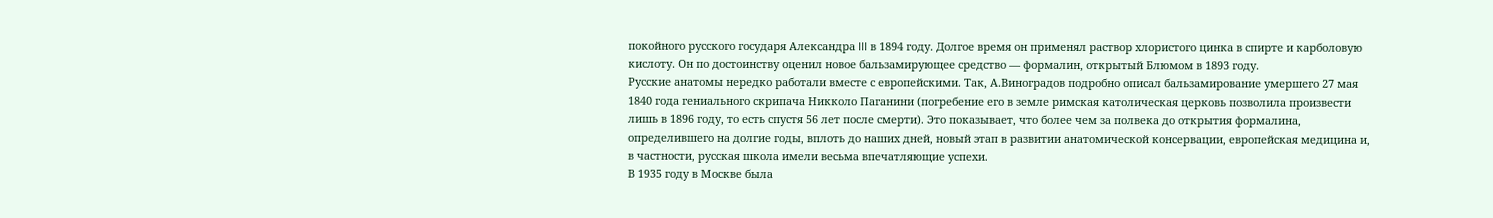покойного русского государя Александра III в 1894 году. Долгое время он применял раствор хлористого цинка в спирте и карболовую кислоту. Он по достоинству оценил новое бальзамирующее средство — формалин, открытый Блюмом в 1893 году.
Русские анатомы нередко работали вместе с европейскими. Так, А.Виноградов подробно описал бальзамирование умершего 27 мая 1840 года гениального скрипача Никколо Паганини (погребение его в земле римская католическая церковь позволила произвести лишь в 1896 году, то есть спустя 56 лет после смерти). Это показывает, что более чем за полвека до открытия формалина, определившего на долгие годы, вплоть до наших дней, новый этап в развитии анатомической консервации, европейская медицина и, в частности, русская школа имели весьма впечатляющие успехи.
В 1935 году в Москве была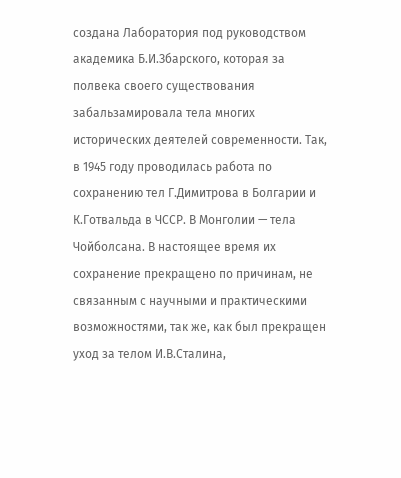создана Лаборатория под руководством академика Б.И.Збарского, которая за полвека своего существования забальзамировала тела многих исторических деятелей современности. Так, в 1945 году проводилась работа по сохранению тел Г.Димитрова в Болгарии и К.Готвальда в ЧССР. В Монголии — тела Чойболсана. В настоящее время их сохранение прекращено по причинам, не связанным с научными и практическими возможностями, так же, как был прекращен уход за телом И.В.Сталина,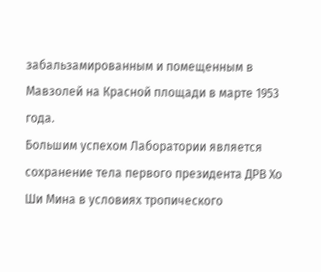забальзамированным и помещенным в Мавзолей на Красной площади в марте 1953 года.
Большим успехом Лаборатории является сохранение тела первого президента ДРВ Хо Ши Мина в условиях тропического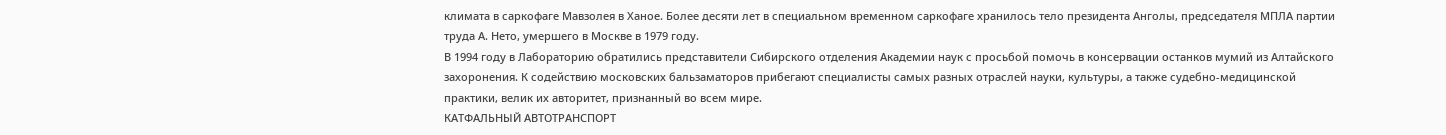климата в саркофаге Мавзолея в Ханое. Более десяти лет в специальном временном саркофаге хранилось тело президента Анголы, председателя МПЛА партии труда А. Нето, умершего в Москве в 1979 году.
В 1994 году в Лабораторию обратились представители Сибирского отделения Академии наук с просьбой помочь в консервации останков мумий из Алтайского захоронения. К содействию московских бальзаматоров прибегают специалисты самых разных отраслей науки, культуры, а также судебно-медицинской практики, велик их авторитет, признанный во всем мире.
КАТФАЛЬНЫЙ АВТОТРАНСПОРТ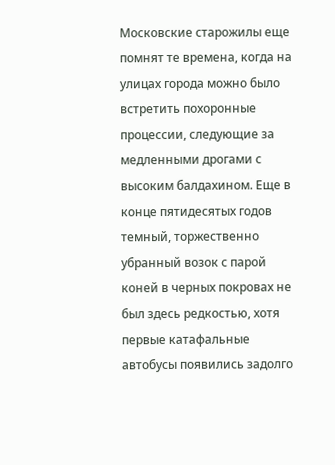Московские старожилы еще помнят те времена, когда на улицах города можно было встретить похоронные процессии, следующие за медленными дрогами с высоким балдахином. Еще в конце пятидесятых годов темный, торжественно убранный возок с парой коней в черных покровах не был здесь редкостью, хотя первые катафальные автобусы появились задолго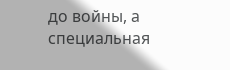до войны, а специальная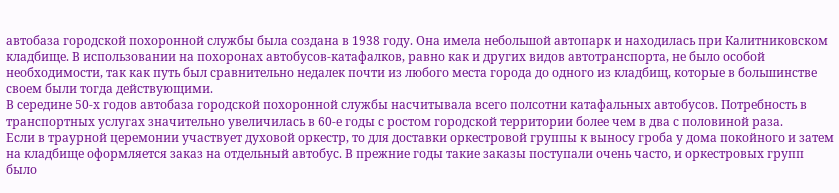автобаза городской похоронной службы была создана в 1938 году. Она имела небольшой автопарк и находилась при Калитниковском кладбище. В использовании на похоронах автобусов-катафалков, равно как и других видов автотранспорта, не было особой необходимости, так как путь был сравнительно недалек почти из любого места города до одного из кладбищ, которые в большинстве своем были тогда действующими.
В середине 50-х годов автобаза городской похоронной службы насчитывала всего полсотни катафальных автобусов. Потребность в транспортных услугах значительно увеличилась в 60-е годы с ростом городской территории более чем в два с половиной раза.
Если в траурной церемонии участвует духовой оркестр, то для доставки оркестровой группы к выносу гроба у дома покойного и затем на кладбище оформляется заказ на отдельный автобус. В прежние годы такие заказы поступали очень часто, и оркестровых групп было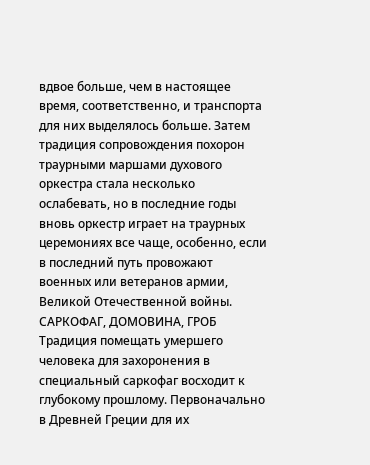вдвое больше, чем в настоящее время, соответственно, и транспорта для них выделялось больше. Затем традиция сопровождения похорон траурными маршами духового оркестра стала несколько ослабевать, но в последние годы вновь оркестр играет на траурных церемониях все чаще, особенно, если в последний путь провожают военных или ветеранов армии, Великой Отечественной войны.
САРКОФАГ, ДОМОВИНА, ГРОБ
Традиция помещать умершего человека для захоронения в специальный саркофаг восходит к глубокому прошлому. Первоначально в Древней Греции для их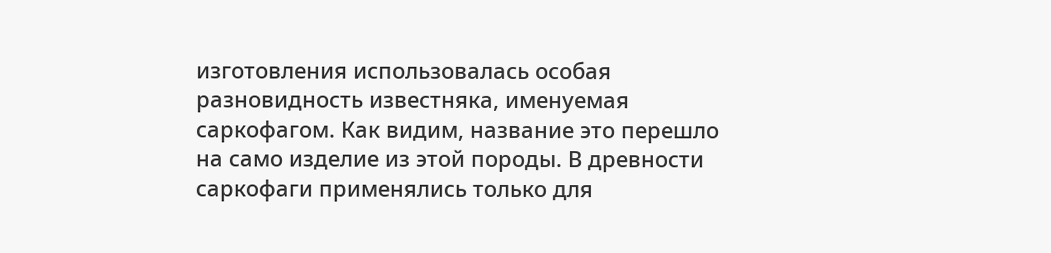изготовления использовалась особая разновидность известняка, именуемая саркофагом. Как видим, название это перешло на само изделие из этой породы. В древности саркофаги применялись только для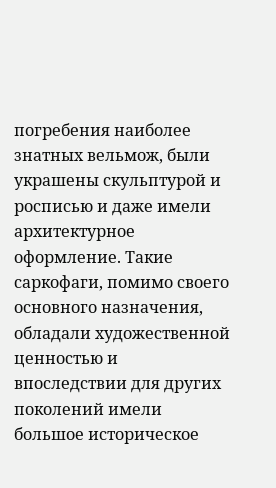погребения наиболее знатных вельмож, были украшены скульптурой и росписью и даже имели архитектурное оформление. Такие саркофаги, помимо своего основного назначения, обладали художественной ценностью и впоследствии для других поколений имели большое историческое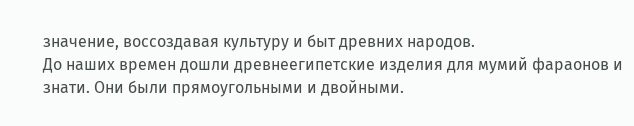значение, воссоздавая культуру и быт древних народов.
До наших времен дошли древнеегипетские изделия для мумий фараонов и знати. Они были прямоугольными и двойными.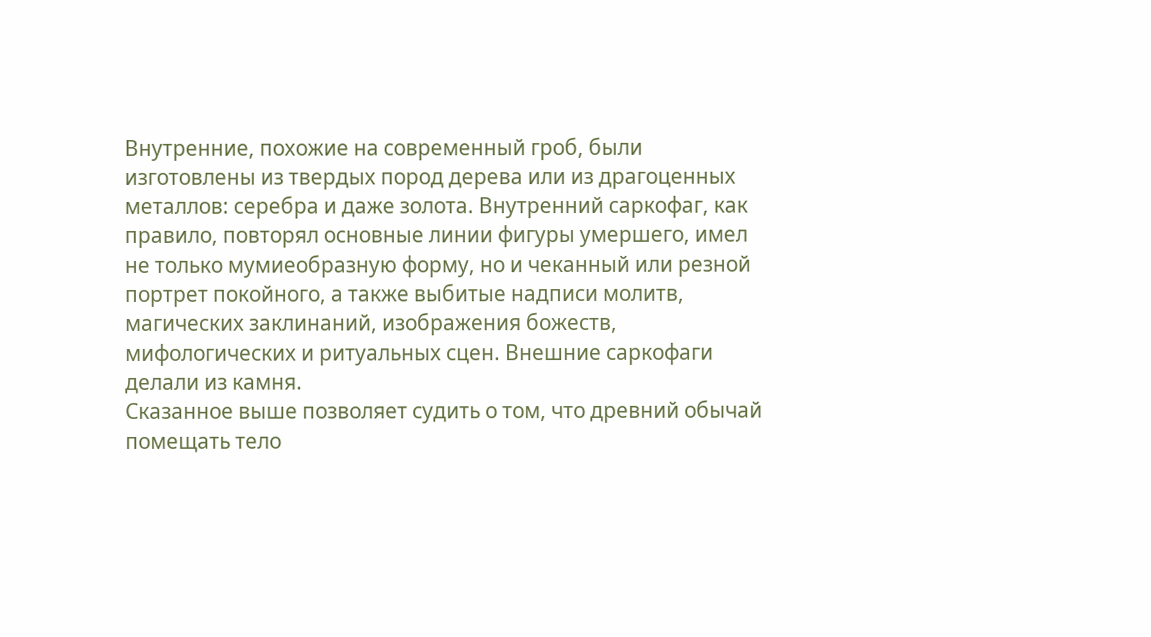Внутренние, похожие на современный гроб, были изготовлены из твердых пород дерева или из драгоценных металлов: серебра и даже золота. Внутренний саркофаг, как правило, повторял основные линии фигуры умершего, имел не только мумиеобразную форму, но и чеканный или резной портрет покойного, а также выбитые надписи молитв, магических заклинаний, изображения божеств, мифологических и ритуальных сцен. Внешние саркофаги делали из камня.
Сказанное выше позволяет судить о том, что древний обычай помещать тело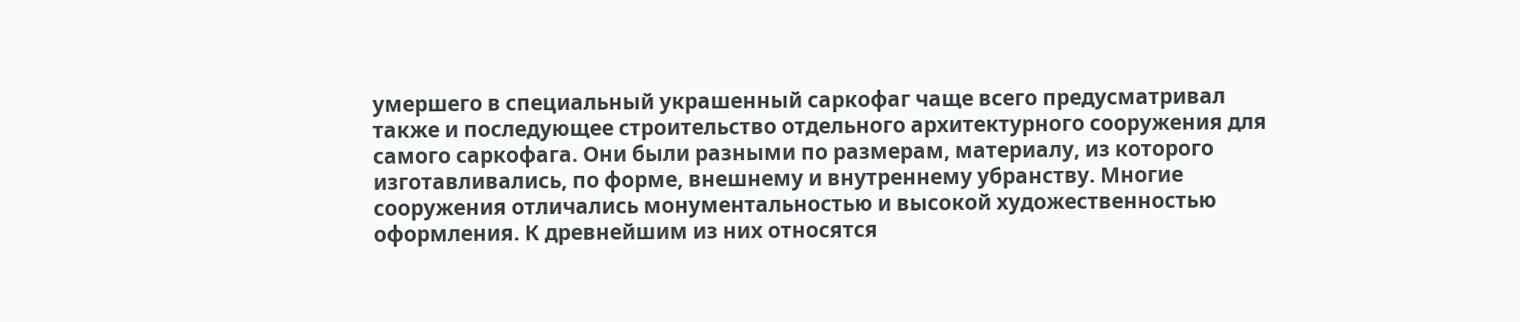умершего в специальный украшенный саркофаг чаще всего предусматривал также и последующее строительство отдельного архитектурного сооружения для самого саркофага. Они были разными по размерам, материалу, из которого изготавливались, по форме, внешнему и внутреннему убранству. Многие сооружения отличались монументальностью и высокой художественностью оформления. К древнейшим из них относятся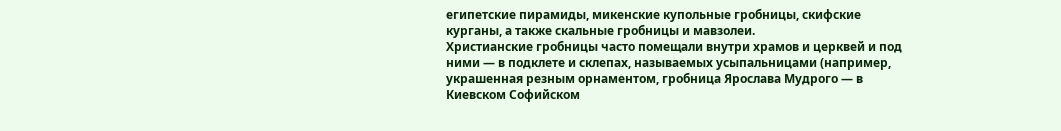египетские пирамиды, микенские купольные гробницы, скифские курганы, а также скальные гробницы и мавзолеи.
Христианские гробницы часто помещали внутри храмов и церквей и под ними — в подклете и склепах, называемых усыпальницами (например, украшенная резным орнаментом, гробница Ярослава Мудрого — в Киевском Софийском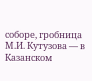соборе, гробница М.И. Кутузова — в Казанском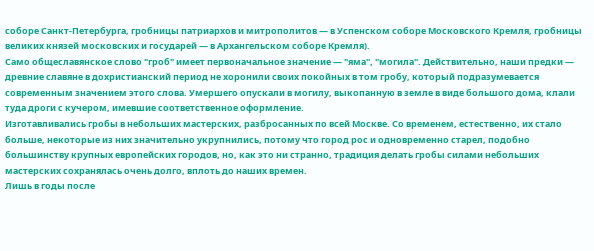соборе Санкт-Петербурга, гробницы патриархов и митрополитов — в Успенском соборе Московского Кремля, гробницы великих князей московских и государей — в Архангельском соборе Кремля).
Само общеславянское слово "гроб" имеет первоначальное значение — "яма", "могила". Действительно, наши предки — древние славяне в дохристианский период не хоронили своих покойных в том гробу, который подразумевается современным значением этого слова. Умершего опускали в могилу, выкопанную в земле в виде большого дома, клали туда дроги с кучером, имевшие соответственное оформление.
Изготавливались гробы в небольших мастерских, разбросанных по всей Москве. Со временем, естественно, их стало больше, некоторые из них значительно укрупнились, потому что город рос и одновременно старел, подобно большинству крупных европейских городов, но, как это ни странно, традиция делать гробы силами небольших мастерских сохранялась очень долго, вплоть до наших времен.
Лишь в годы после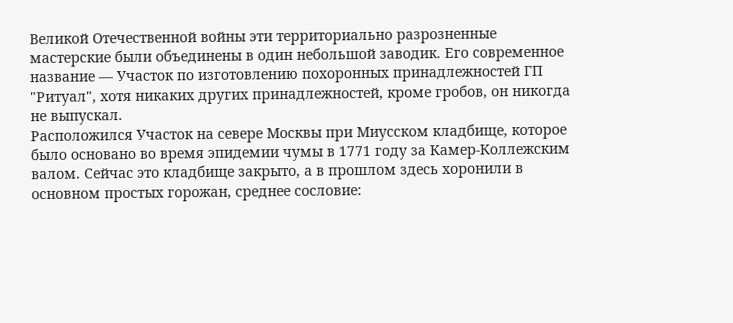Великой Отечественной войны эти территориально разрозненные мастерские были объединены в один небольшой заводик. Его современное название — Участок по изготовлению похоронных принадлежностей ГП "Ритуал", хотя никаких других принадлежностей, кроме гробов, он никогда не выпускал.
Расположился Участок на севере Москвы при Миусском кладбище, которое было основано во время эпидемии чумы в 1771 году за Камер-Коллежским валом. Сейчас это кладбище закрыто, а в прошлом здесь хоронили в основном простых горожан, среднее сословие: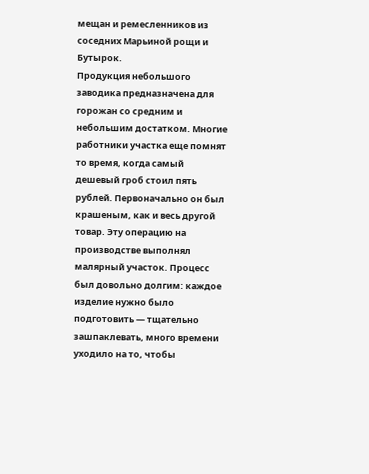мещан и ремесленников из соседних Марьиной рощи и Бутырок.
Продукция небольшого заводика предназначена для горожан со средним и небольшим достатком. Многие работники участка еще помнят то время, когда самый дешевый гроб стоил пять рублей. Первоначально он был крашеным, как и весь другой товар. Эту операцию на производстве выполнял малярный участок. Процесс был довольно долгим: каждое изделие нужно было подготовить — тщательно зашпаклевать, много времени уходило на то, чтобы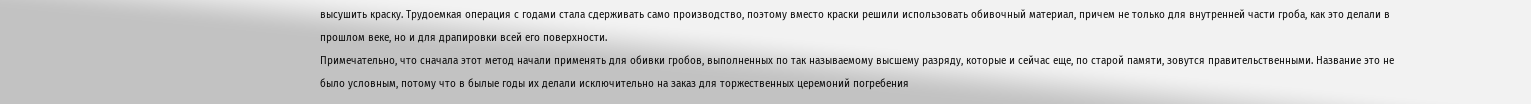высушить краску. Трудоемкая операция с годами стала сдерживать само производство, поэтому вместо краски решили использовать обивочный материал, причем не только для внутренней части гроба, как это делали в прошлом веке, но и для драпировки всей его поверхности.
Примечательно, что сначала этот метод начали применять для обивки гробов, выполненных по так называемому высшему разряду, которые и сейчас еще, по старой памяти, зовутся правительственными. Название это не было условным, потому что в былые годы их делали исключительно на заказ для торжественных церемоний погребения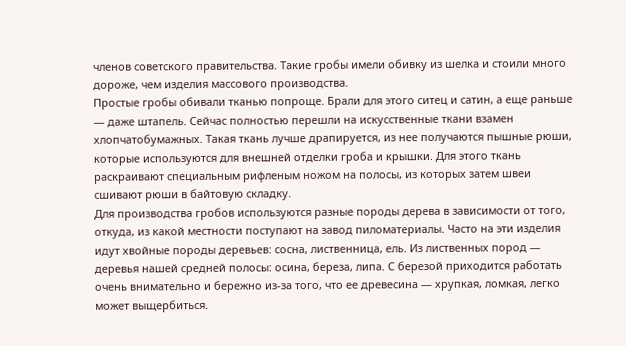членов советского правительства. Такие гробы имели обивку из шелка и стоили много дороже, чем изделия массового производства.
Простые гробы обивали тканью попроще. Брали для этого ситец и сатин, а еще раньше — даже штапель. Сейчас полностью перешли на искусственные ткани взамен хлопчатобумажных. Такая ткань лучше драпируется, из нее получаются пышные рюши, которые используются для внешней отделки гроба и крышки. Для этого ткань раскраивают специальным рифленым ножом на полосы, из которых затем швеи сшивают рюши в байтовую складку.
Для производства гробов используются разные породы дерева в зависимости от того, откуда, из какой местности поступают на завод пиломатериалы. Часто на эти изделия идут хвойные породы деревьев: сосна, лиственница, ель. Из лиственных пород — деревья нашей средней полосы: осина, береза, липа. С березой приходится работать очень внимательно и бережно из-за того, что ее древесина — хрупкая, ломкая, легко может выщербиться.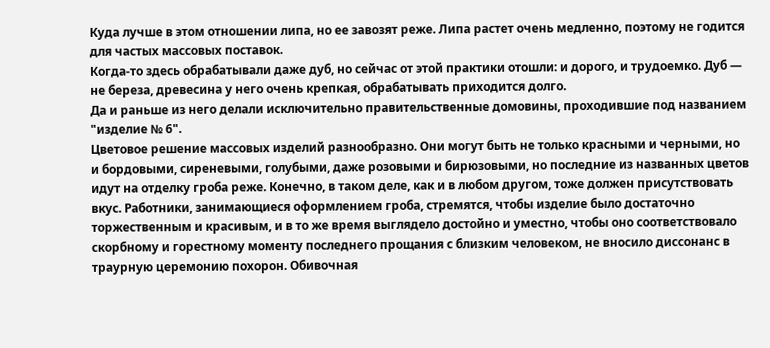Куда лучше в этом отношении липа, но ее завозят реже. Липа растет очень медленно, поэтому не годится для частых массовых поставок.
Когда-то здесь обрабатывали даже дуб, но сейчас от этой практики отошли: и дорого, и трудоемко. Дуб — не береза, древесина у него очень крепкая, обрабатывать приходится долго.
Да и раньше из него делали исключительно правительственные домовины, проходившие под названием "изделие № 6".
Цветовое решение массовых изделий разнообразно. Они могут быть не только красными и черными, но и бордовыми, сиреневыми, голубыми, даже розовыми и бирюзовыми, но последние из названных цветов идут на отделку гроба реже. Конечно, в таком деле, как и в любом другом, тоже должен присутствовать вкус. Работники, занимающиеся оформлением гроба, стремятся, чтобы изделие было достаточно торжественным и красивым, и в то же время выглядело достойно и уместно, чтобы оно соответствовало скорбному и горестному моменту последнего прощания с близким человеком, не вносило диссонанс в траурную церемонию похорон. Обивочная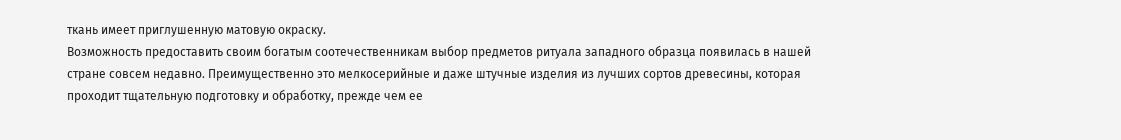ткань имеет приглушенную матовую окраску.
Возможность предоставить своим богатым соотечественникам выбор предметов ритуала западного образца появилась в нашей стране совсем недавно. Преимущественно это мелкосерийные и даже штучные изделия из лучших сортов древесины, которая проходит тщательную подготовку и обработку, прежде чем ее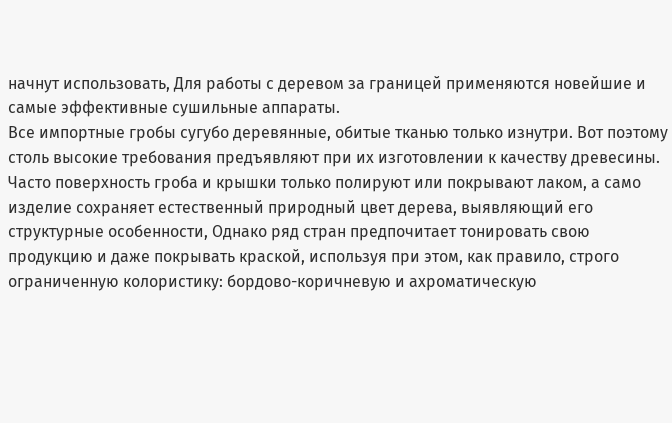начнут использовать, Для работы с деревом за границей применяются новейшие и самые эффективные сушильные аппараты.
Все импортные гробы сугубо деревянные, обитые тканью только изнутри. Вот поэтому столь высокие требования предъявляют при их изготовлении к качеству древесины. Часто поверхность гроба и крышки только полируют или покрывают лаком, а само изделие сохраняет естественный природный цвет дерева, выявляющий его структурные особенности, Однако ряд стран предпочитает тонировать свою продукцию и даже покрывать краской, используя при этом, как правило, строго ограниченную колористику: бордово-коричневую и ахроматическую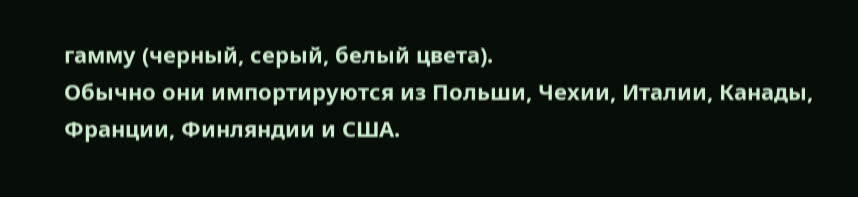гамму (черный, серый, белый цвета).
Обычно они импортируются из Польши, Чехии, Италии, Канады, Франции, Финляндии и США.